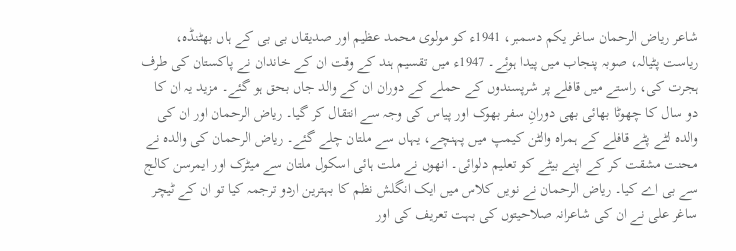شاعر ریاض الرحمان ساغر یکم دسمبر، 1941ء کو مولوی محمد عظیم اور صدیقاں بی بی کے ہاں بھٹنڈہ، ریاست پٹیالہ، صوبہ پنجاب میں پیدا ہوئے۔ 1947ء میں تقسیم ہند کے وقت ان کے خاندان نے پاکستان کی طرف ہجرت کی، راستے میں قافلے پر شرپسندوں کے حملے کے دوران ان کے والد جاں بحق ہو گئے۔ مزید یہ ان کا دو سال کا چھوٹا بھائی بھی دورانِ سفر بھوک اور پیاس کی وجہ سے انتقال کر گیا۔ ریاض الرحمان اور ان کی والدہ لٹے پٹے قافلے کے ہمراہ والٹن کیمپ میں پہنچے، یہاں سے ملتان چلے گئے۔ ریاض الرحمان کی والدہ نے محنت مشقت کر کے اپنے بیٹے کو تعلیم دلوائی۔ انھوں نے ملت ہائی اسکول ملتان سے میٹرک اور ایمرسن کالج سے بی اے کیا۔ ریاض الرحمان نے نویں کلاس میں ایک انگلش نظم کا بہترین اردو ترجمہ کیا تو ان کے ٹیچر ساغر علی نے ان کی شاعرانہ صلاحیتوں کی بہت تعریف کی اور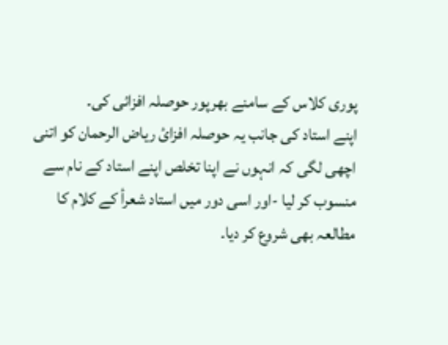پوری کلاس کے سامنے بھرپور حوصلہ افزائی کی۔
اپنے استاد کی جانب یہ حوصلہ افزائ ریاض الرحمان کو اتنی اچھی لگی کہ انہوں نے اپنا تخلص اپنے استاد کے نام سے منسوب کر لیا -اور اسی دور میں استاد شعرأ کے کلام کا مطالعہ بھی شروع کر دیا۔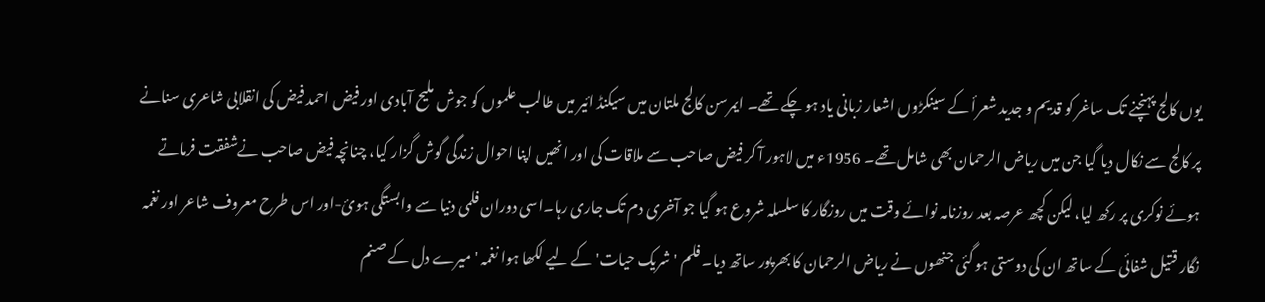یوں کالج پہنچنے تک ساغر کو قدیم و جدید شعرأ کے سینکڑوں اشعار زبانی یاد ہو چکے تھے۔ ایمرسن کالج ملتان میں سیکنڈ ائیر میں طالب علموں کو جوش ملیح آبادی اور فیض احمد فیض کی انقلابی شاعری سنانے پر کالج سے نکال دیا گیا جن میں ریاض الرحمان بھی شامل تھے۔ 1956ء میں لاہور آ کر فیض صاحب سے ملاقات کی اور انھیں اپنا احوال زندگی گوش گزار کیا، چنانچہ فیض صاحب نےشفقت فرماتے ہوئے نوکری پر رکھ لیا، لیکن کچھ عرصہ بعد روزنامہ نوائے وقت میں روزگار کا سلسلہ شروع ہو گیا جو آخری دم تک جاری رہا۔اسی دوران فلمی دنیا سے وابستگی ہوئ-اور اس طرح معروف شاعر اور نغمہ نگار قتیل شفائی کے ساتھ ان کی دوستی ہو گئی جنھوں نے ریاض الرحمان کا بھرپور ساتھ دیا۔ فلم 'شریک حیات' کے لیے لکھا ہوا نغمہ 'میرے دل کے صنم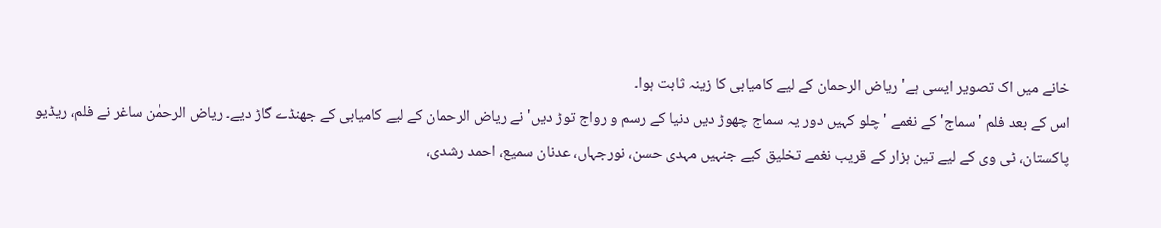خانے میں اک تصویر ایسی ہے' ریاض الرحمان کے لیے کامیابی کا زینہ ثابت ہوا۔
اس کے بعد فلم 'سماج' کے نغمے 'چلو کہیں دور یہ سماج چھوڑ دیں دنیا کے رسم و رواج توڑ دیں' نے ریاض الرحمان کے لیے کامیابی کے جھنڈے گاڑ دیے۔ ریاض الرحمٰن ساغر نے فلم، ریڈیو پاکستان، ٹی وی کے لیے تین ہزار کے قریب نغمے تخلیق کیے جنہیں مہدی حسن، نورجہاں، عدنان سمیع، احمد رشدی،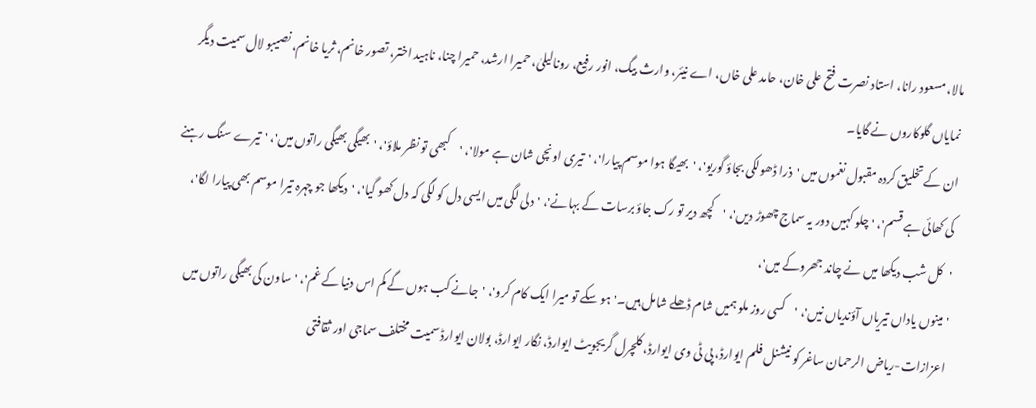مالا، مسعود رانا، استاد نصرت فتح علی خان، حامد علی خاں، اے نیئر، وارث بیگ، انور رفیع، رونالیلیٰ، حمیرا ارشد، حمیرا چنا، ناہید اختر، تصور خانم، ثریا خانم، نصیبو لال سمیت دیگر نمایاں گلوکاروں نے گایا۔
ان کے تخلیق کردہ مقبول نغموں میں 'ذرا ڈھولکی بجاؤ گوریو'، 'بھیگا ہوا موسم پیارا'، 'تیری اونچی شان ہے مولا'، 'کبھی تو نظر ملاؤ'، 'بھیگی بھیگی راتوں میں'، 'تیرے سنگ رہنے کی کھائی ہے قسم'، 'چلو کہیں دور یہ سماج چھوڑ دیں'، 'کچھ دیر تو رک جاؤ برسات کے بہانے'، 'دلی لگی میں ایسی دل کو لگی کہ دل کھو گیا'، 'دیکھا جو چہرہ تیرا موسم بھی پیارا لگا'، 'کل شب دیکھا میں نے چاند جھروکے میں'،
'مینوں یاداں تیریاں آؤندیاں نیں'، 'کسی روز ملو ہمیں شام ڈھلے شامل ہیں۔'ہو سکے تو میرا ایک کام کرو'، 'جانے کب ہوں گے کم اس دنیا کے غم'، 'ساون کی بھیگی راتوں میں اعزازات-ریاض الرحمان ساغر کو نیشنل فلم ایوارڈ، پی ٹی وی ایوارڈ، کلچرل گریجویٹ ایوارڈ، نگار ایوارڈ، بولان ایوارڈ سمیت مختلف سماجی اور ثقافتی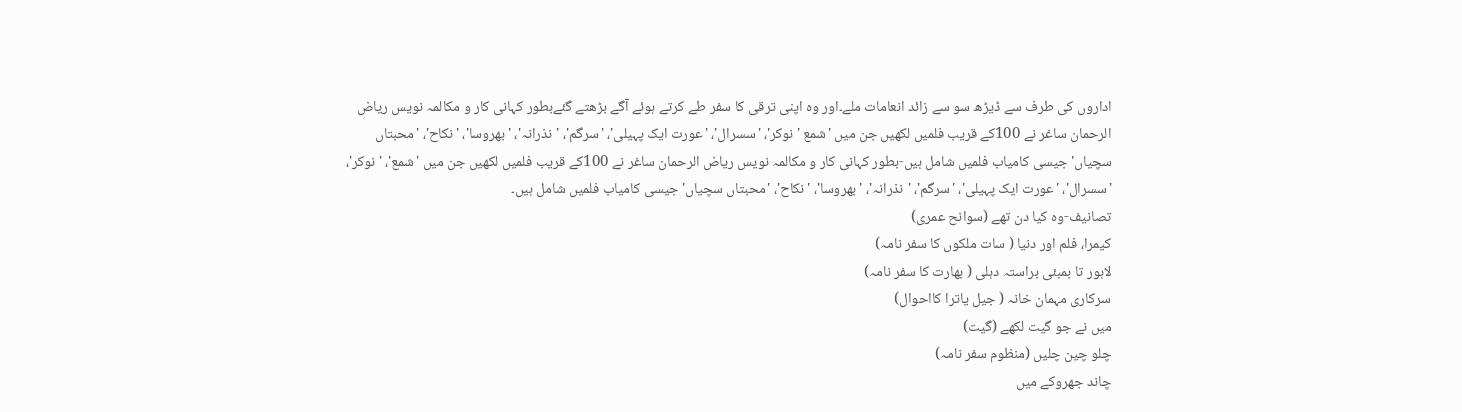اداروں کی طرف سے ڈیڑھ سو سے زائد انعامات ملے۔اور وہ اپنی ترقی کا سفر طے کرتے ہوئے آگے بڑھتے گئےبطور کہانی کار و مکالمہ نویس ریاض الرحمان ساغر نے 100کے قریب فلمیں لکھیں جن میں 'شمع 'نوکر'، 'سسرال'، 'عورت ایک پہیلی'، 'سرگم'، 'نذرانہ'، 'بھروسا'، 'نکاح'، 'محبتاں سچیاں' جیسی کامیاب فلمیں شامل ہیں-بطور کہانی کار و مکالمہ نویس ریاض الرحمان ساغر نے 100کے قریب فلمیں لکھیں جن میں 'شمع'، 'نوکر'، 'سسرال'، 'عورت ایک پہیلی'، 'سرگم'، 'نذرانہ'، 'بھروسا'، 'نکاح'، 'محبتاں سچیاں' جیسی کامیاب فلمیں شامل ہیں۔
تصانیف-وہ کیا دن تھے (سوانح عمری)
کیمرا، فلم اور دنیا ( سات ملکوں کا سفر نامہ)
لاہور تا بمبئی براستہ دہلی ( بھارت کا سفر نامہ)
سرکاری مہمان خانہ ( جیل یاترا کااحوال)
میں نے جو گیت لکھے (گیت)
چلو چین چلیں (منظوم سفر نامہ)
چاند جھروکے میں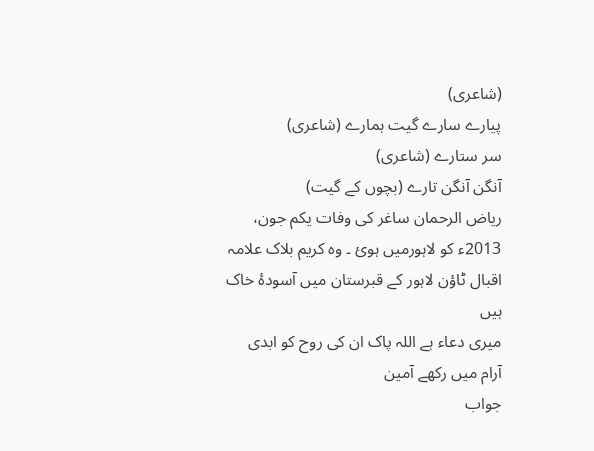(شاعری)
پیارے سارے گیت ہمارے (شاعری)
سر ستارے (شاعری)
آنگن آنگن تارے (بچوں کے گیت)
ریاض الرحمان ساغر کی وفات یکم جون، 2013ء کو لاہورمیں ہوئ ۔ وہ کریم بلاک علامہ اقبال ٹاؤن لاہور کے قبرستان میں آسودۂ خاک ہیں
میری دعاء ہے اللہ پاک ان کی روح کو ابدی آرام میں رکھے آمین
جواب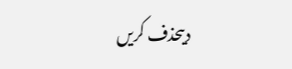دیںحذف کریں